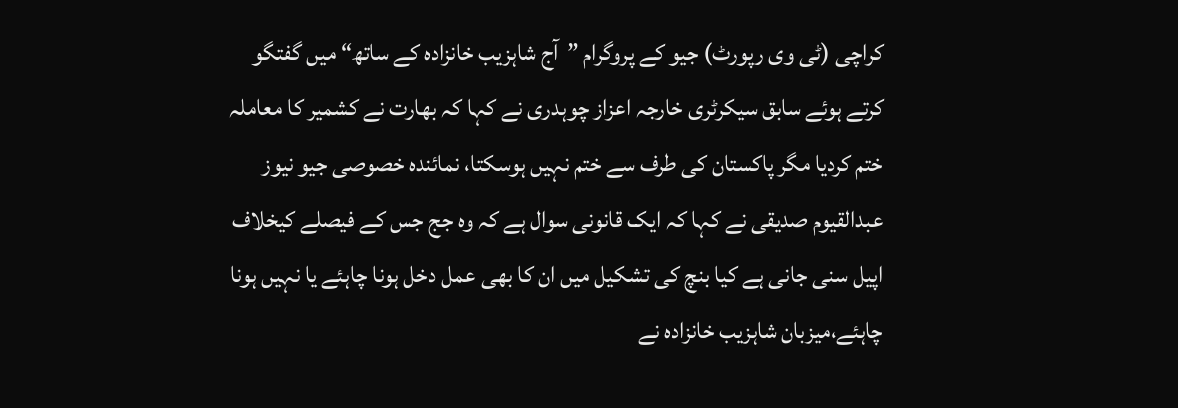کراچی (ٹی وی رپورٹ) جیو کے پروگرام ”آج شاہزیب خانزادہ کے ساتھ“ میں گفتگو کرتے ہوئے سابق سیکرٹری خارجہ اعزاز چوہدری نے کہا کہ بھارت نے کشمیر کا معاملہ ختم کردیا مگر پاکستان کی طرف سے ختم نہیں ہوسکتا، نمائندہ خصوصی جیو نیوز عبدالقیوم صدیقی نے کہا کہ ایک قانونی سوال ہے کہ وہ جج جس کے فیصلے کیخلاف اپیل سنی جانی ہے کیا بنچ کی تشکیل میں ان کا بھی عمل دخل ہونا چاہئے یا نہیں ہونا چاہئے،میزبان شاہزیب خانزادہ نے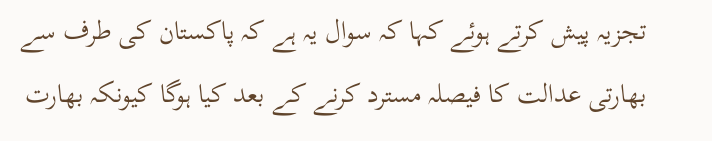تجزیہ پیش کرتے ہوئے کہا کہ سوال یہ ہے کہ پاکستان کی طرف سے بھارتی عدالت کا فیصلہ مسترد کرنے کے بعد کیا ہوگا کیونکہ بھارت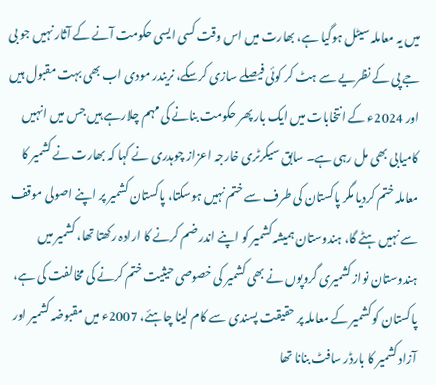میں یہ معاملہ سیٹل ہوگیا ہے، بھارت میں اس وقت کسی ایسی حکومت آنے کے آثار نہیں جو بی جے پی کے نظریے سے ہٹ کر کوئی فیصلے سازی کرسکے، نریندر مودی اب بھی بہت مقبول ہیں اور 2024ء کے انتخابات میں ایک بار پھر حکومت بنانے کی مہم چلارہے ہیں جس میں انہیں کامیابی بھی مل رہی ہے۔ سابق سیکرٹری خارجہ اعزاز چوہدری نے کہا کہ بھارت نے کشمیر کا معاملہ ختم کردیا مگر پاکستان کی طرف سے ختم نہیں ہوسکتا، پاکستان کشمیر پر اپنے اصولی موقف سے نہیں ہٹے گا، ہندوستان ہمیشہ کشمیر کو اپنے اندر ضم کرنے کا ارادہ رکھتا تھا، کشمیر میں ہندوستان نواز کشمیری گروپوں نے بھی کشمیر کی خصوصی حیثیت ختم کرنے کی مخالفت کی ہے، پاکستان کو کشمیر کے معاملہ پر حقیقت پسندی سے کام لینا چاہئے، 2007ء میں مقبوضہ کشمیر اور آزاد کشمیر کا بارڈر سافٹ بنانا تھا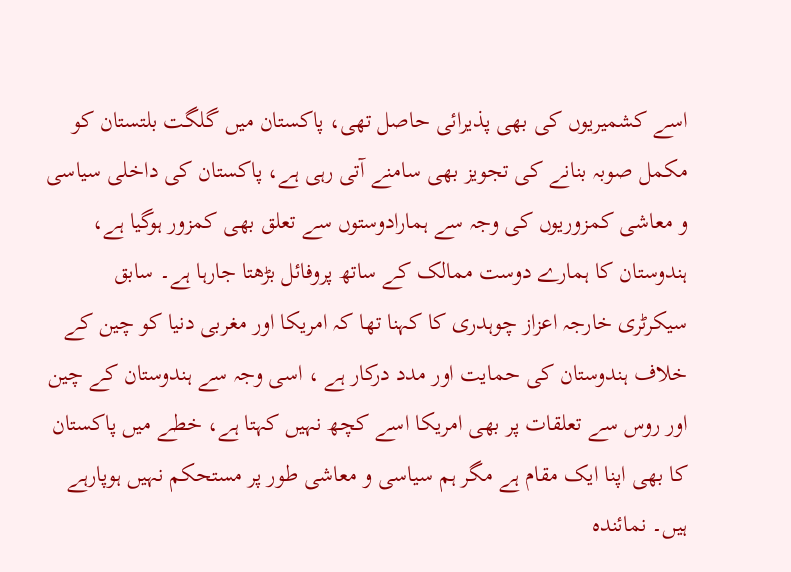اسے کشمیریوں کی بھی پذیرائی حاصل تھی، پاکستان میں گلگت بلتستان کو مکمل صوبہ بنانے کی تجویز بھی سامنے آتی رہی ہے، پاکستان کی داخلی سیاسی و معاشی کمزوریوں کی وجہ سے ہمارادوستوں سے تعلق بھی کمزور ہوگیا ہے، ہندوستان کا ہمارے دوست ممالک کے ساتھ پروفائل بڑھتا جارہا ہے۔ سابق سیکرٹری خارجہ اعزاز چوہدری کا کہنا تھا کہ امریکا اور مغربی دنیا کو چین کے خلاف ہندوستان کی حمایت اور مدد درکار ہے ، اسی وجہ سے ہندوستان کے چین اور روس سے تعلقات پر بھی امریکا اسے کچھ نہیں کہتا ہے، خطے میں پاکستان کا بھی اپنا ایک مقام ہے مگر ہم سیاسی و معاشی طور پر مستحکم نہیں ہوپارہے ہیں۔ نمائندہ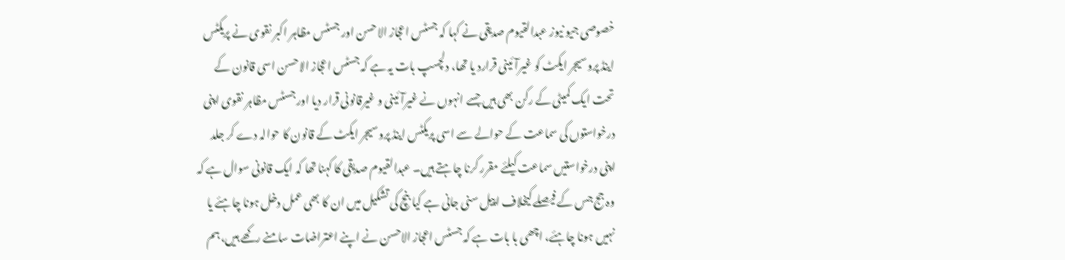خصوصی جیو نیوز عبدالقیوم صدیقی نے کہا کہ جسٹس اعجاز الاحسن اور جسٹس مظاہر اکبر نقوی نے پریکٹس اینڈ پروسیجر ایکٹ کو غیرآئینی قرارد یا تھا، دلچسپ بات یہ ہے کہ جسٹس اعجاز الاحسن اسی قانون کے تحت ایک کمیٹی کے رکن بھی ہیں جسے انہوں نے غیرآئینی و غیرقانونی قرار دیا اور جسٹس مظاہر نقوی اپنی درخواستوں کی سماعت کے حوالے سے اسی پریکٹس اینڈ پروسیجر ایکٹ کے قانون کا حوالہ دے کر جلد اپنی درخواستیں سماعت کیلئے مقرر کرنا چاہتے ہیں۔ عبدالقیوم صدیقی کا کہنا تھا کہ ایک قانونی سوال ہے کہ وہ جج جس کے فیصلے کیخلاف اپیل سنی جانی ہے کیا بنچ کی تشکیل میں ان کا بھی عمل دخل ہونا چاہئے یا نہیں ہونا چاہئے، اچھی با بات ہے کہ جسٹس اعجاز الاحسن نے اپنے اعتراضات سامنے رکھے ہیں، ہم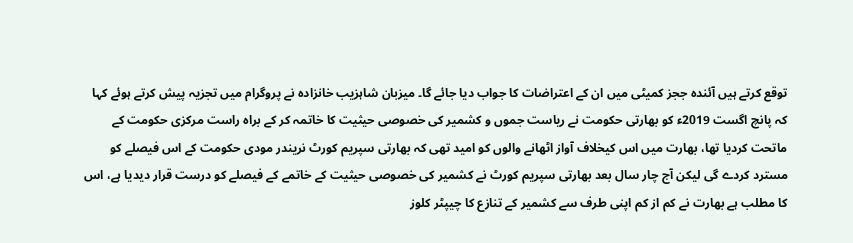توقع کرتے ہیں آئندہ ججز کمیٹی میں ان کے اعتراضات کا جواب دیا جائے گا۔ میزبان شاہزیب خانزادہ نے پروگرام میں تجزیہ پیش کرتے ہوئے کہا کہ پانچ اگست 2019ء کو بھارتی حکومت نے ریاست جموں و کشمیر کی خصوصی حیثیت کا خاتمہ کر کے براہ راست مرکزی حکومت کے ماتحت کردیا تھا، بھارت میں اس کیخلاف آواز اٹھانے والوں کو امید تھی کہ بھارتی سپریم کورٹ نریندر مودی حکومت کے اس فیصلے کو مسترد کردے گی لیکن آج چار سال بعد بھارتی سپریم کورٹ نے کشمیر کی خصوصی حیثیت کے خاتمے کے فیصلے کو درست قرار دیدیا ہے، اس کا مطلب ہے بھارت نے کم از کم اپنی طرف سے کشمیر کے تنازع کا چیپٹر کلوز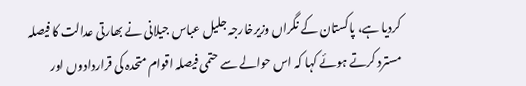کردیا ہے، پاکستان کے نگراں وزیرخارجہ جلیل عباس جیلانی نے بھارتی عدالت کا فیصلہ مسترد کرتے ہوئے کہا کہ اس حوالے سے حتمی فیصلہ اقوام متحدہ کی قراردادوں اور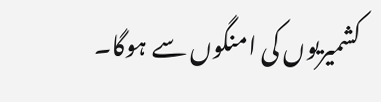کشمیریوں کی امنگوں سے ہوگا۔